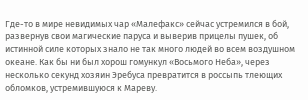Где-то в мире невидимых чар «Малефакс» сейчас устремился в бой, развернув свои магические паруса и выверив прицелы пушек, об истинной силе которых знало не так много людей во всем воздушном океане. Как бы ни был хорош гомункул «Восьмого Неба», через несколько секунд хозяин Эребуса превратится в россыпь тлеющих обломков, устремившуюся к Мареву.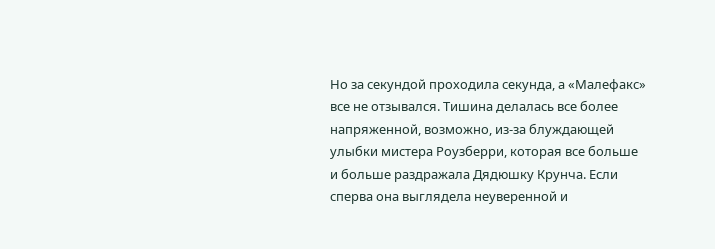Но за секундой проходила секунда, а «Малефакс» все не отзывался. Тишина делалась все более напряженной, возможно, из-за блуждающей улыбки мистера Роузберри, которая все больше и больше раздражала Дядюшку Крунча. Если сперва она выглядела неуверенной и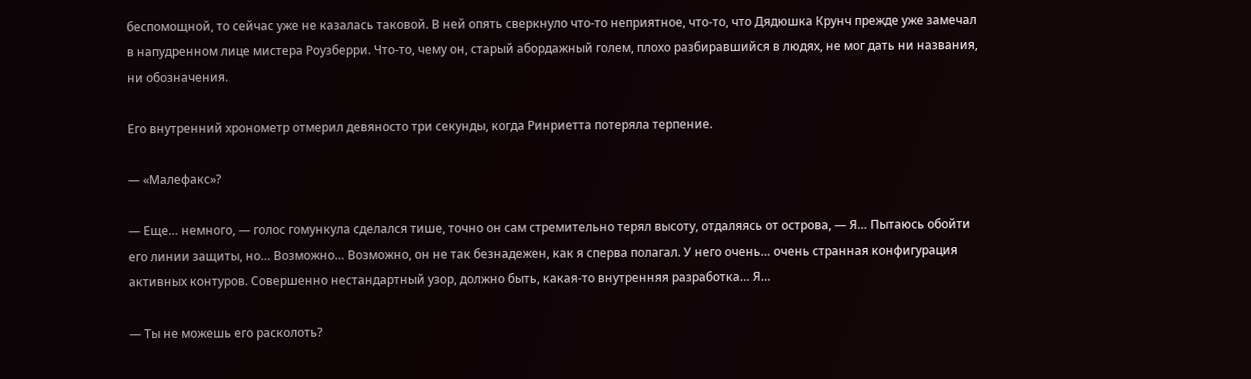беспомощной, то сейчас уже не казалась таковой. В ней опять сверкнуло что-то неприятное, что-то, что Дядюшка Крунч прежде уже замечал в напудренном лице мистера Роузберри. Что-то, чему он, старый абордажный голем, плохо разбиравшийся в людях, не мог дать ни названия, ни обозначения.

Его внутренний хронометр отмерил девяносто три секунды, когда Ринриетта потеряла терпение.

— «Малефакс»?

— Еще… немного, — голос гомункула сделался тише, точно он сам стремительно терял высоту, отдаляясь от острова, — Я… Пытаюсь обойти его линии защиты, но… Возможно… Возможно, он не так безнадежен, как я сперва полагал. У него очень… очень странная конфигурация активных контуров. Совершенно нестандартный узор, должно быть, какая-то внутренняя разработка… Я…

— Ты не можешь его расколоть?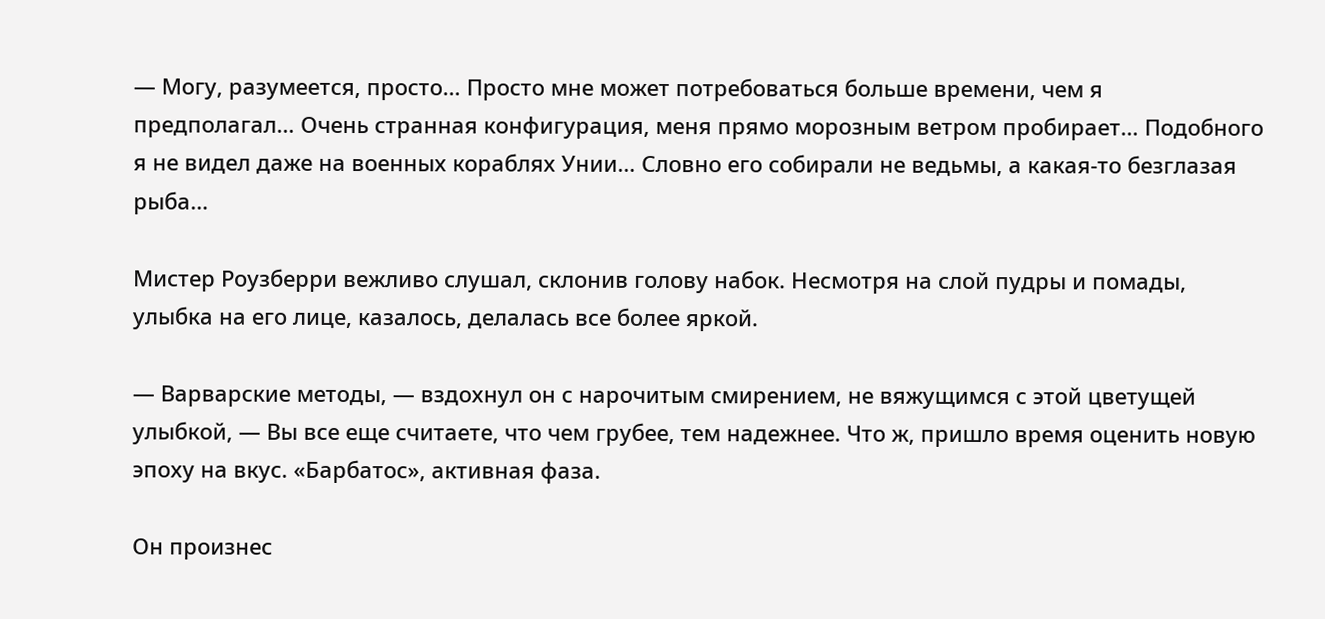— Могу, разумеется, просто… Просто мне может потребоваться больше времени, чем я предполагал… Очень странная конфигурация, меня прямо морозным ветром пробирает… Подобного я не видел даже на военных кораблях Унии… Словно его собирали не ведьмы, а какая-то безглазая рыба…

Мистер Роузберри вежливо слушал, склонив голову набок. Несмотря на слой пудры и помады, улыбка на его лице, казалось, делалась все более яркой.

— Варварские методы, — вздохнул он с нарочитым смирением, не вяжущимся с этой цветущей улыбкой, — Вы все еще считаете, что чем грубее, тем надежнее. Что ж, пришло время оценить новую эпоху на вкус. «Барбатос», активная фаза.

Он произнес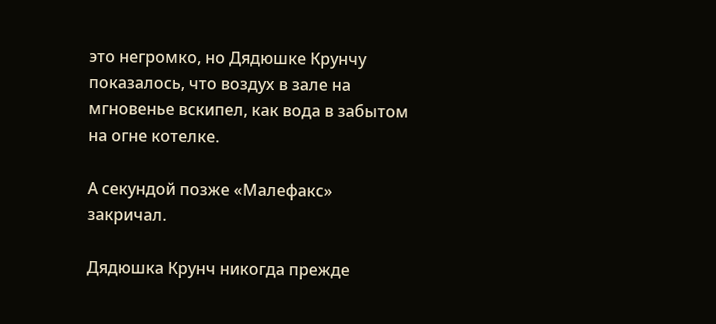это негромко, но Дядюшке Крунчу показалось, что воздух в зале на мгновенье вскипел, как вода в забытом на огне котелке.

А секундой позже «Малефакс» закричал.

Дядюшка Крунч никогда прежде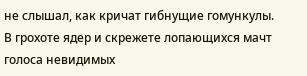не слышал, как кричат гибнущие гомункулы. В грохоте ядер и скрежете лопающихся мачт голоса невидимых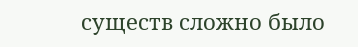существ сложно было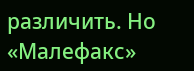различить. Но «Малефакс»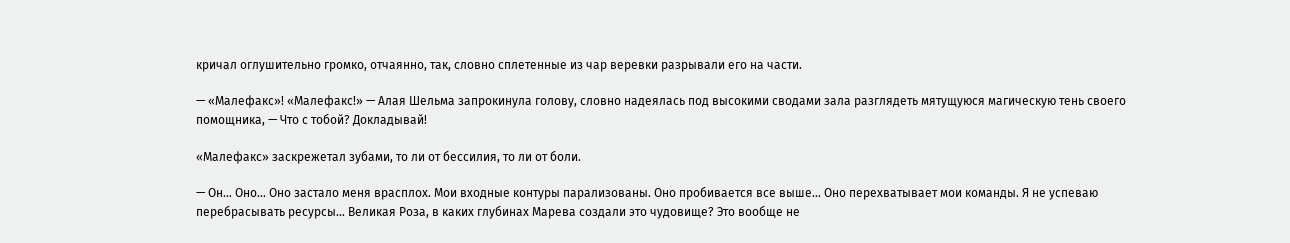кричал оглушительно громко, отчаянно, так, словно сплетенные из чар веревки разрывали его на части.

— «Малефакс»! «Малефакс!» — Алая Шельма запрокинула голову, словно надеялась под высокими сводами зала разглядеть мятущуюся магическую тень своего помощника, — Что с тобой? Докладывай!

«Малефакс» заскрежетал зубами, то ли от бессилия, то ли от боли.

— Он… Оно… Оно застало меня врасплох. Мои входные контуры парализованы. Оно пробивается все выше… Оно перехватывает мои команды. Я не успеваю перебрасывать ресурсы… Великая Роза, в каких глубинах Марева создали это чудовище? Это вообще не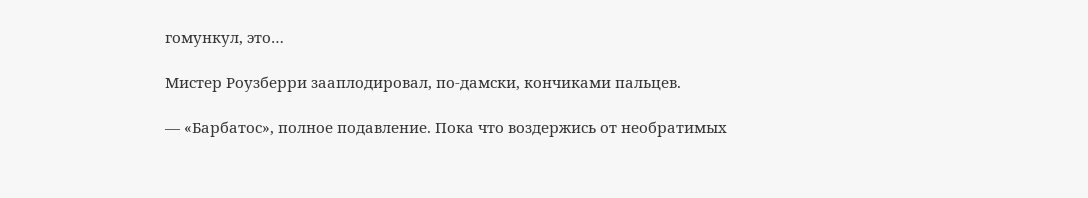гомункул, это…

Мистер Роузберри зааплодировал, по-дамски, кончиками пальцев.

— «Барбатос», полное подавление. Пока что воздержись от необратимых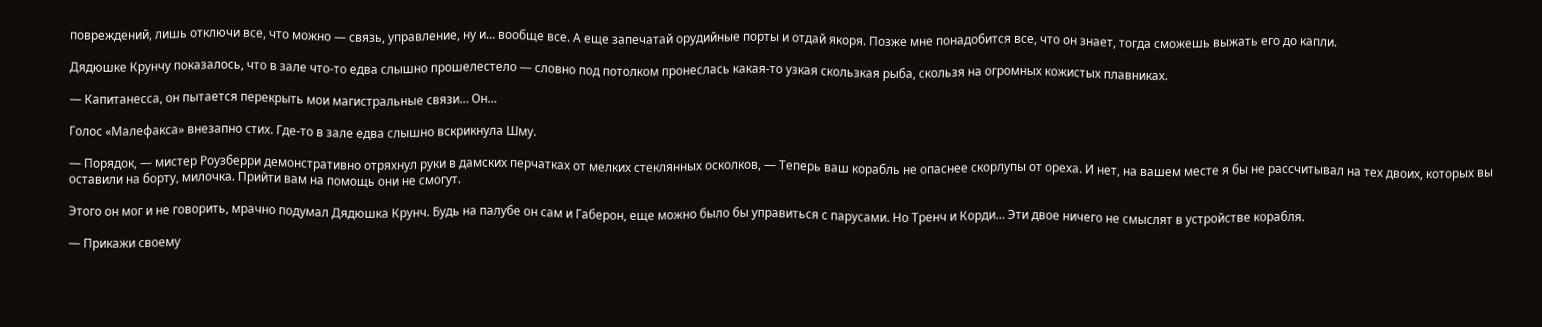повреждений, лишь отключи все, что можно — связь, управление, ну и… вообще все. А еще запечатай орудийные порты и отдай якоря. Позже мне понадобится все, что он знает, тогда сможешь выжать его до капли.

Дядюшке Крунчу показалось, что в зале что-то едва слышно прошелестело — словно под потолком пронеслась какая-то узкая скользкая рыба, скользя на огромных кожистых плавниках.

— Капитанесса, он пытается перекрыть мои магистральные связи… Он…

Голос «Малефакса» внезапно стих. Где-то в зале едва слышно вскрикнула Шму.

— Порядок, — мистер Роузберри демонстративно отряхнул руки в дамских перчатках от мелких стеклянных осколков, — Теперь ваш корабль не опаснее скорлупы от ореха. И нет, на вашем месте я бы не рассчитывал на тех двоих, которых вы оставили на борту, милочка. Прийти вам на помощь они не смогут.

Этого он мог и не говорить, мрачно подумал Дядюшка Крунч. Будь на палубе он сам и Габерон, еще можно было бы управиться с парусами. Но Тренч и Корди… Эти двое ничего не смыслят в устройстве корабля.

— Прикажи своему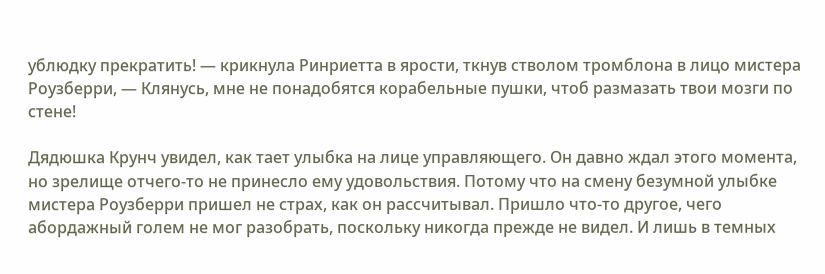ублюдку прекратить! — крикнула Ринриетта в ярости, ткнув стволом тромблона в лицо мистера Роузберри, — Клянусь, мне не понадобятся корабельные пушки, чтоб размазать твои мозги по стене!

Дядюшка Крунч увидел, как тает улыбка на лице управляющего. Он давно ждал этого момента, но зрелище отчего-то не принесло ему удовольствия. Потому что на смену безумной улыбке мистера Роузберри пришел не страх, как он рассчитывал. Пришло что-то другое, чего абордажный голем не мог разобрать, поскольку никогда прежде не видел. И лишь в темных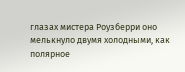глазах мистера Роузберри оно мелькнуло двумя холодными, как полярное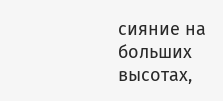сияние на больших высотах,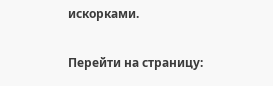искорками.

Перейти на страницу: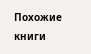Похожие книги